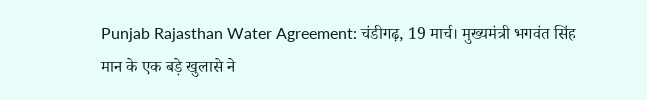Punjab Rajasthan Water Agreement: चंडीगढ़, 19 मार्च। मुख्यमंत्री भगवंत सिंह मान के एक बड़े खुलासे ने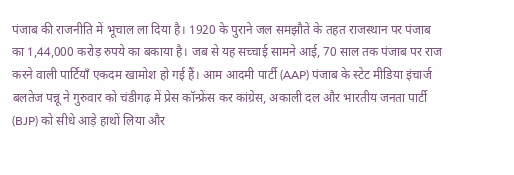पंजाब की राजनीति में भूचाल ला दिया है। 1920 के पुराने जल समझौते के तहत राजस्थान पर पंजाब का 1,44,000 करोड़ रुपये का बकाया है। जब से यह सच्चाई सामने आई, 70 साल तक पंजाब पर राज करने वाली पार्टियाँ एकदम खामोश हो गई हैं। आम आदमी पार्टी (AAP) पंजाब के स्टेट मीडिया इंचार्ज बलतेज पन्नू ने गुरुवार को चंडीगढ़ में प्रेस कॉन्फ्रेंस कर कांग्रेस, अकाली दल और भारतीय जनता पार्टी (BJP) को सीधे आड़े हाथों लिया और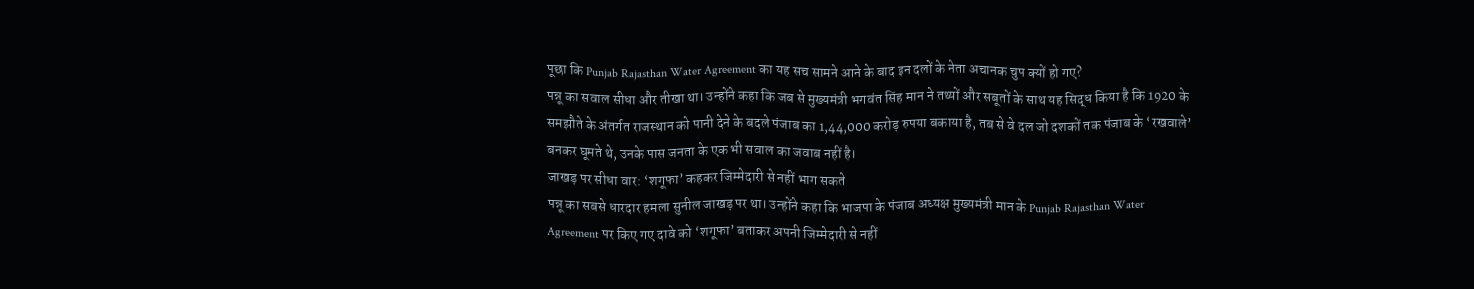पूछा कि Punjab Rajasthan Water Agreement का यह सच सामने आने के बाद इन दलों के नेता अचानक चुप क्यों हो गए?
पन्नू का सवाल सीधा और तीखा था। उन्होंने कहा कि जब से मुख्यमंत्री भगवंत सिंह मान ने तथ्यों और सबूतों के साथ यह सिद्ध किया है कि 1920 के समझौते के अंतर्गत राजस्थान को पानी देने के बदले पंजाब का 1,44,000 करोड़ रुपया बकाया है, तब से वे दल जो दशकों तक पंजाब के ‘रखवाले’ बनकर घूमते थे, उनके पास जनता के एक भी सवाल का जवाब नहीं है।
जाखड़ पर सीधा वार: ‘शगूफा’ कहकर जिम्मेदारी से नहीं भाग सकते
पन्नू का सबसे धारदार हमला सुनील जाखड़ पर था। उन्होंने कहा कि भाजपा के पंजाब अध्यक्ष मुख्यमंत्री मान के Punjab Rajasthan Water Agreement पर किए गए दावे को ‘शगूफा’ बताकर अपनी जिम्मेदारी से नहीं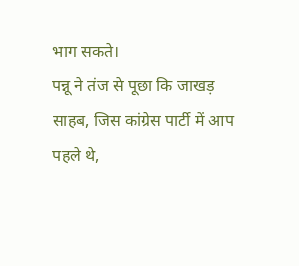भाग सकते।
पन्नू ने तंज से पूछा कि जाखड़ साहब, जिस कांग्रेस पार्टी में आप पहले थे,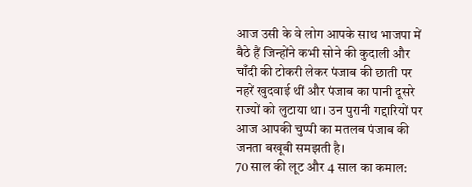आज उसी के वे लोग आपके साथ भाजपा में बैठे हैं जिन्होंने कभी सोने की कुदाली और चाँदी की टोकरी लेकर पंजाब की छाती पर नहरें खुदवाई थीं और पंजाब का पानी दूसरे राज्यों को लुटाया था। उन पुरानी गद्दारियों पर आज आपकी चुप्पी का मतलब पंजाब की जनता बखूबी समझती है।
70 साल की लूट और 4 साल का कमाल: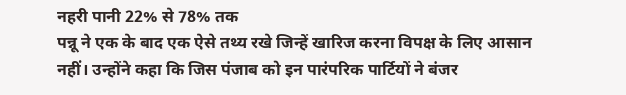नहरी पानी 22% से 78% तक
पन्नू ने एक के बाद एक ऐसे तथ्य रखे जिन्हें खारिज करना विपक्ष के लिए आसान नहीं। उन्होंने कहा कि जिस पंजाब को इन पारंपरिक पार्टियों ने बंजर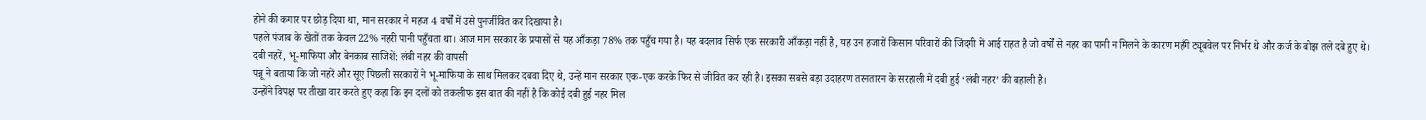होने की कगार पर छोड़ दिया था, मान सरकार ने महज 4 वर्षों में उसे पुनर्जीवित कर दिखाया है।
पहले पंजाब के खेतों तक केवल 22% नहरी पानी पहुँचता था। आज मान सरकार के प्रयासों से यह आँकड़ा 78% तक पहुँच गया है। यह बदलाव सिर्फ एक सरकारी आँकड़ा नहीं है, यह उन हजारों किसान परिवारों की जिंदगी में आई राहत है जो वर्षों से नहर का पानी न मिलने के कारण महँगे ट्यूबवेल पर निर्भर थे और कर्ज के बोझ तले दबे हुए थे।
दबी नहरें, भू-माफिया और बेनकाब साजिशें: लंबी नहर की वापसी
पन्नू ने बताया कि जो नहरें और सूए पिछली सरकारों ने भू-माफिया के साथ मिलकर दबवा दिए थे, उन्हें मान सरकार एक-एक करके फिर से जीवित कर रही है। इसका सबसे बड़ा उदाहरण तरनतारन के सरहाली में दबी हुई ‘लंबी नहर’ की बहाली है।
उन्होंने विपक्ष पर तीखा वार करते हुए कहा कि इन दलों को तकलीफ इस बात की नहीं है कि कोई दबी हुई नहर मिल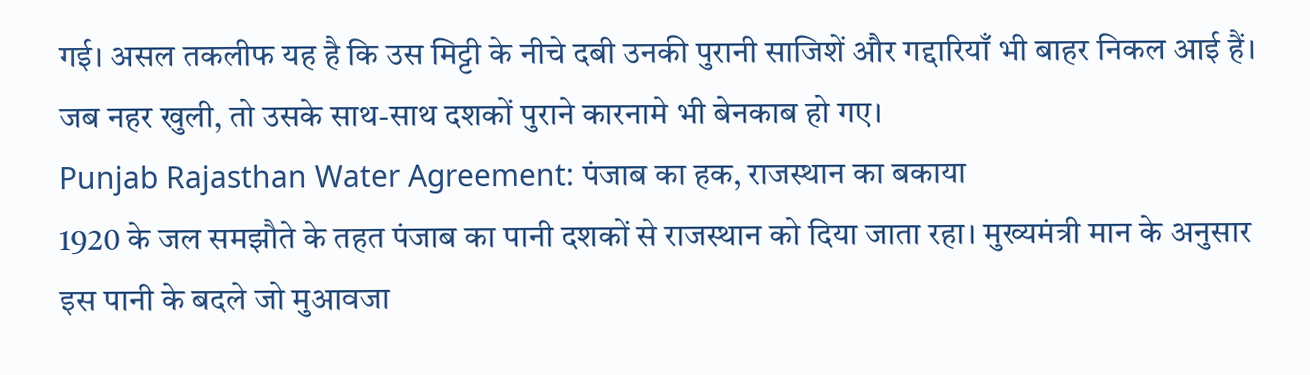गई। असल तकलीफ यह है कि उस मिट्टी के नीचे दबी उनकी पुरानी साजिशें और गद्दारियाँ भी बाहर निकल आई हैं। जब नहर खुली, तो उसके साथ-साथ दशकों पुराने कारनामे भी बेनकाब हो गए।
Punjab Rajasthan Water Agreement: पंजाब का हक, राजस्थान का बकाया
1920 के जल समझौते के तहत पंजाब का पानी दशकों से राजस्थान को दिया जाता रहा। मुख्यमंत्री मान के अनुसार इस पानी के बदले जो मुआवजा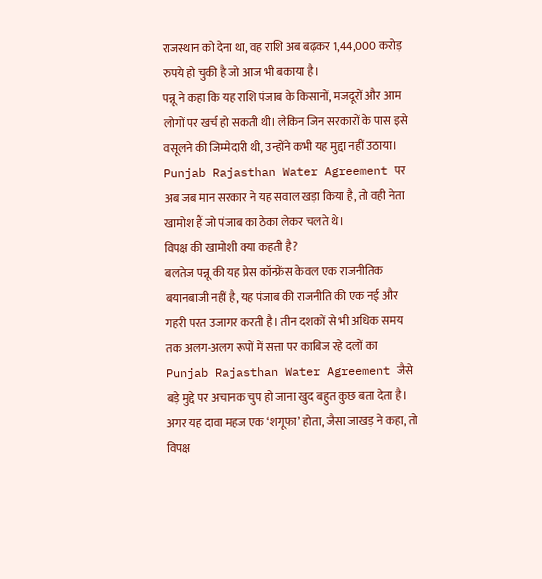राजस्थान को देना था, वह राशि अब बढ़कर 1,44,000 करोड़ रुपये हो चुकी है जो आज भी बकाया है।
पन्नू ने कहा कि यह राशि पंजाब के किसानों, मजदूरों और आम लोगों पर खर्च हो सकती थी। लेकिन जिन सरकारों के पास इसे वसूलने की जिम्मेदारी थी, उन्होंने कभी यह मुद्दा नहीं उठाया। Punjab Rajasthan Water Agreement पर अब जब मान सरकार ने यह सवाल खड़ा किया है, तो वही नेता खामोश हैं जो पंजाब का ठेका लेकर चलते थे।
विपक्ष की खामोशी क्या कहती है?
बलतेज पन्नू की यह प्रेस कॉन्फ्रेंस केवल एक राजनीतिक बयानबाजी नहीं है, यह पंजाब की राजनीति की एक नई और गहरी परत उजागर करती है। तीन दशकों से भी अधिक समय तक अलग-अलग रूपों में सत्ता पर काबिज रहे दलों का Punjab Rajasthan Water Agreement जैसे बड़े मुद्दे पर अचानक चुप हो जाना खुद बहुत कुछ बता देता है।
अगर यह दावा महज एक ‘शगूफा’ होता, जैसा जाखड़ ने कहा, तो विपक्ष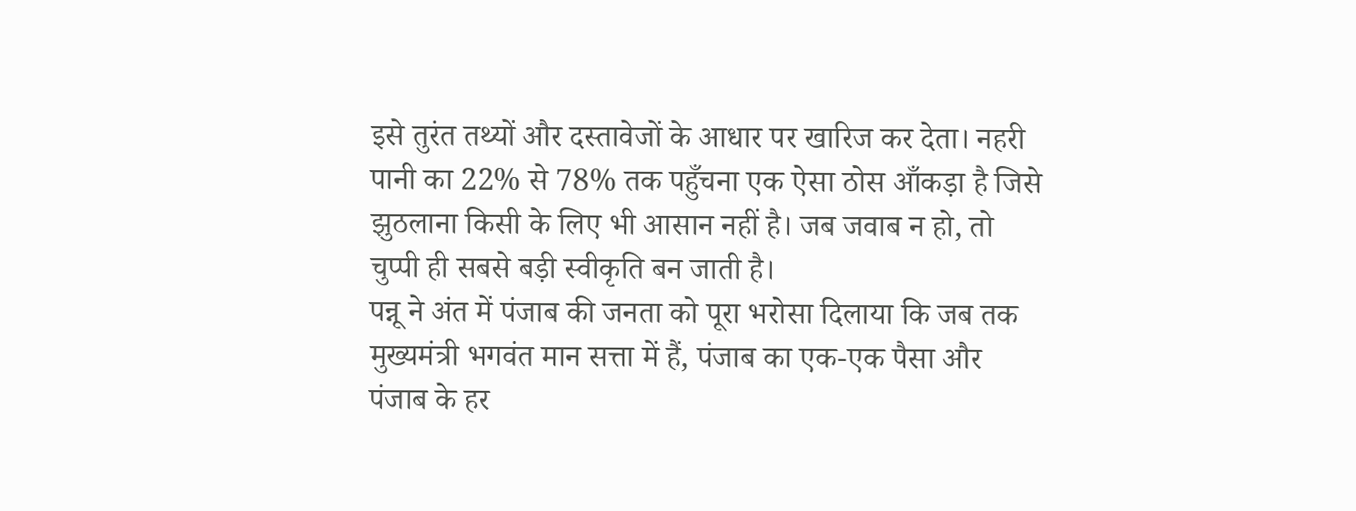इसे तुरंत तथ्यों और दस्तावेजों के आधार पर खारिज कर देता। नहरी पानी का 22% से 78% तक पहुँचना एक ऐसा ठोस आँकड़ा है जिसे झुठलाना किसी के लिए भी आसान नहीं है। जब जवाब न हो, तो चुप्पी ही सबसे बड़ी स्वीकृति बन जाती है।
पन्नू ने अंत में पंजाब की जनता को पूरा भरोसा दिलाया कि जब तक मुख्यमंत्री भगवंत मान सत्ता में हैं, पंजाब का एक-एक पैसा और पंजाब के हर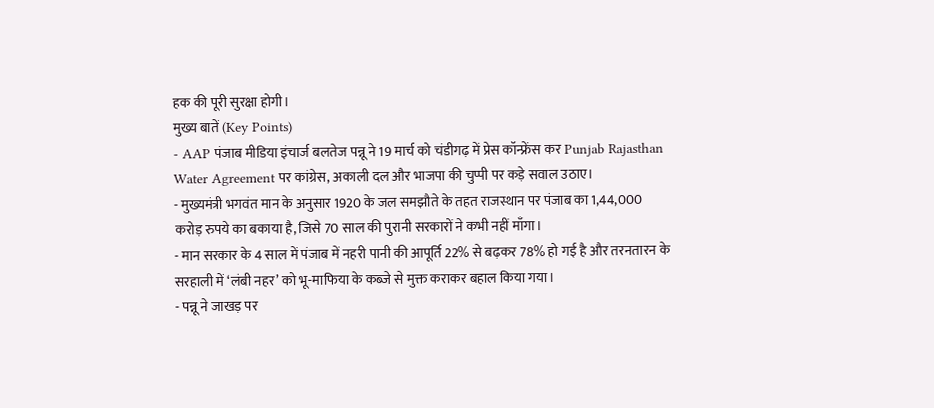हक की पूरी सुरक्षा होगी।
मुख्य बातें (Key Points)
- AAP पंजाब मीडिया इंचार्ज बलतेज पन्नू ने 19 मार्च को चंडीगढ़ में प्रेस कॉन्फ्रेंस कर Punjab Rajasthan Water Agreement पर कांग्रेस, अकाली दल और भाजपा की चुप्पी पर कड़े सवाल उठाए।
- मुख्यमंत्री भगवंत मान के अनुसार 1920 के जल समझौते के तहत राजस्थान पर पंजाब का 1,44,000 करोड़ रुपये का बकाया है, जिसे 70 साल की पुरानी सरकारों ने कभी नहीं माँगा।
- मान सरकार के 4 साल में पंजाब में नहरी पानी की आपूर्ति 22% से बढ़कर 78% हो गई है और तरनतारन के सरहाली में ‘लंबी नहर’ को भू-माफिया के कब्जे से मुक्त कराकर बहाल किया गया।
- पन्नू ने जाखड़ पर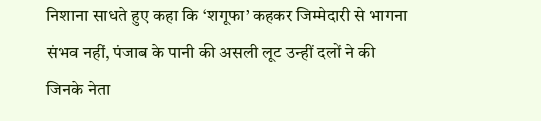निशाना साधते हुए कहा कि ‘शगूफा’ कहकर जिम्मेदारी से भागना संभव नहीं, पंजाब के पानी की असली लूट उन्हीं दलों ने की जिनके नेता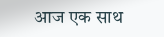आज एक साथ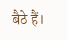बैठे हैं।